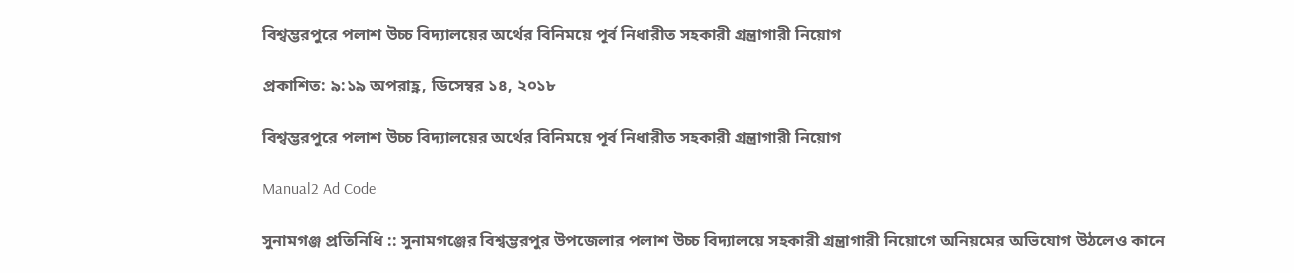বিশ্বম্ভরপুরে পলাশ উচ্চ বিদ্যালয়ের অর্থের বিনিময়ে পূর্ব নিধারীত সহকারী গ্রন্ত্রাগারী নিয়োগ

প্রকাশিত: ৯:১৯ অপরাহ্ণ, ডিসেম্বর ১৪, ২০১৮

বিশ্বম্ভরপুরে পলাশ উচ্চ বিদ্যালয়ের অর্থের বিনিময়ে পূর্ব নিধারীত সহকারী গ্রন্ত্রাগারী নিয়োগ

Manual2 Ad Code

সুনামগঞ্জ প্রতিনিধি :: সুনামগঞ্জের বিশ্বম্ভরপুর উপজেলার পলাশ উচ্চ বিদ্যালয়ে সহকারী গ্রন্ত্রাগারী নিয়োগে অনিয়মের অভিযোগ উঠলেও কানে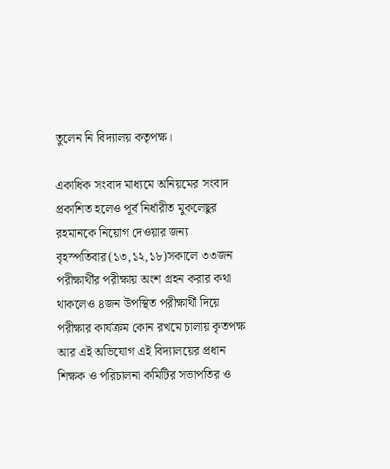তুলেন নি বিদ্যালয় কতৃপক্ষ।

একাধিক সংবাদ মাধ্যমে অনিয়মের সংবাদ প্রকাশিত হলেও পূর্ব নির্ধারীত মুকলেছুর রহমানকে নিয়োগ দেওয়ার জন্য বৃহস্পতিবার(১৩,১২,১৮)সকালে ৩৩জন পরীক্ষার্থীর পরীক্ষায় অংশ গ্রহন করার কথা থাকলেও ৪জন উপস্থিত পরীক্ষার্থী দিয়ে পরীক্ষার কার্যক্রম কোন রখমে চালায় কৃতপক্ষ আর এই অভিযোগ এই বিদ্যালয়ের প্রধান শিক্ষক ও পরিচালনা কমিটির সভাপতির ও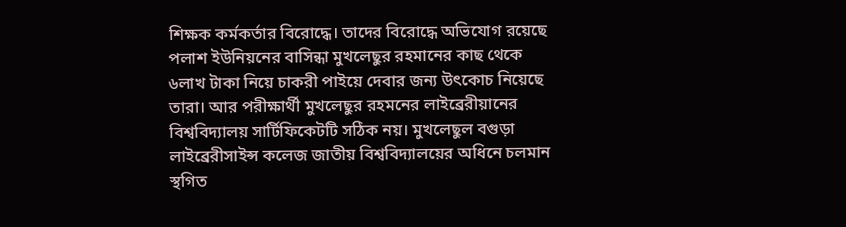শিক্ষক কর্মকর্তার বিরোদ্ধে। তাদের বিরোদ্ধে অভিযোগ রয়েছে পলাশ ইউনিয়নের বাসিন্ধা মুখলেছুর রহমানের কাছ থেকে ৬লাখ টাকা নিয়ে চাকরী পাইয়ে দেবার জন্য উৎকোচ নিয়েছে তারা। আর পরীক্ষার্থী মুখলেছুর রহমনের লাইব্রেরীয়ানের বিশ্ববিদ্যালয় সার্টিফিকেটটি সঠিক নয়। মুখলেছুল বগুড়া লাইব্রেরীসাইন্স কলেজ জাতীয় বিশ্ববিদ্যালয়ের অধিনে চলমান স্থগিত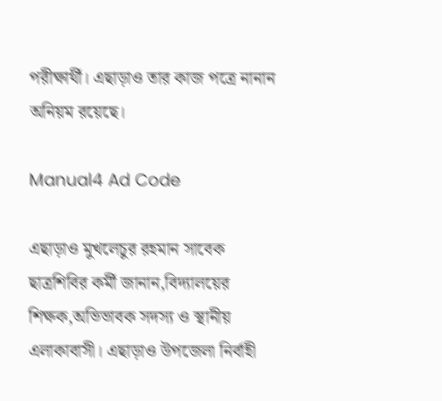পরীক্ষার্থী। এছাড়াও তার কাজ পত্রে নানান অনিয়ম রয়েছে।

Manual4 Ad Code

এছাড়াও মুখলেচুর রহমান সাবেক ছাত্রশিবির কর্মী জানান,বিদ্যালয়ের শিক্ষক,অভিভাবক সদস্য ও স্থানীয় এলাকাবাসী। এছাড়াও উপজেলা নির্বাহী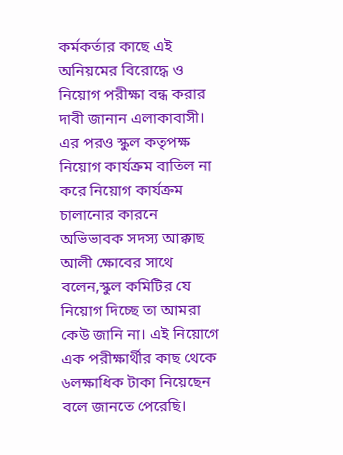কর্মকর্তার কাছে এই অনিয়মের বিরোদ্ধে ও নিয়োগ পরীক্ষা বন্ধ করার দাবী জানান এলাকাবাসী। এর পরও স্কুল কতৃপক্ষ নিয়োগ কার্যক্রম বাতিল না করে নিয়োগ কার্যক্রম চালানোর কারনে অভিভাবক সদস্য আক্কাছ আলী ক্ষোবের সাথে বলেন,স্কুল কমিটির যে নিয়োগ দিচ্ছে তা আমরা কেউ জানি না। এই নিয়োগে এক পরীক্ষার্থীর কাছ থেকে ৬লক্ষাধিক টাকা নিয়েছেন বলে জানতে পেরেছি।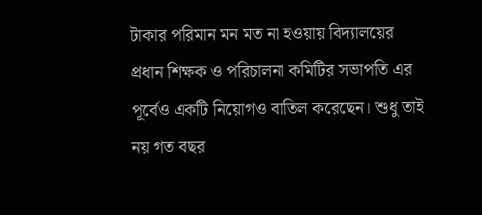টাকার পরিমান মন মত না হওয়ায় বিদ্যালয়ের প্রধান শিক্ষক ও পরিচালনা কমিটির সভাপতি এর পূর্বেও একটি নিয়োগও বাতিল করেছেন। শুধু তাই নয় গত বছর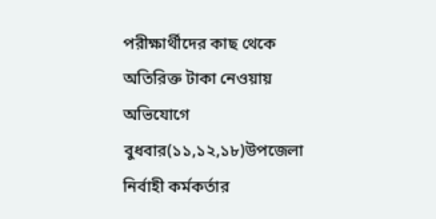পরীক্ষার্থীদের কাছ থেকে অতিরিক্ত টাকা নেওয়ায় অভিযোগে বুধবার(১১,১২,১৮)উপজেলা নির্বাহী কর্মকর্তার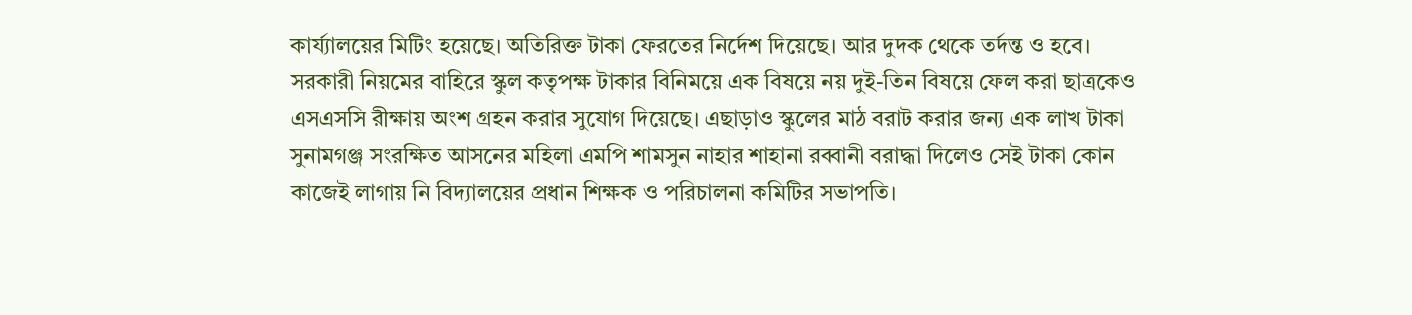কার্য্যালয়ের মিটিং হয়েছে। অতিরিক্ত টাকা ফেরতের নির্দেশ দিয়েছে। আর দুদক থেকে তর্দন্ত ও হবে। সরকারী নিয়মের বাহিরে স্কুল কতৃপক্ষ টাকার বিনিময়ে এক বিষয়ে নয় দুই-তিন বিষয়ে ফেল করা ছাত্রকেও এসএসসি রীক্ষায় অংশ গ্রহন করার সুযোগ দিয়েছে। এছাড়াও স্কুলের মাঠ বরাট করার জন্য এক লাখ টাকা সুনামগঞ্জ সংরক্ষিত আসনের মহিলা এমপি শামসুন নাহার শাহানা রব্বানী বরাদ্ধা দিলেও সেই টাকা কোন কাজেই লাগায় নি বিদ্যালয়ের প্রধান শিক্ষক ও পরিচালনা কমিটির সভাপতি।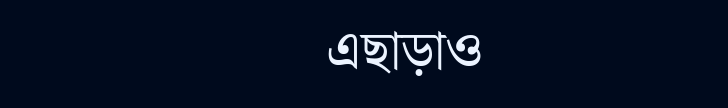এছাড়াও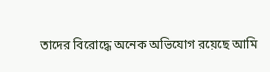তাদের বিরোদ্ধে অনেক অভিযোগ রয়েছে আমি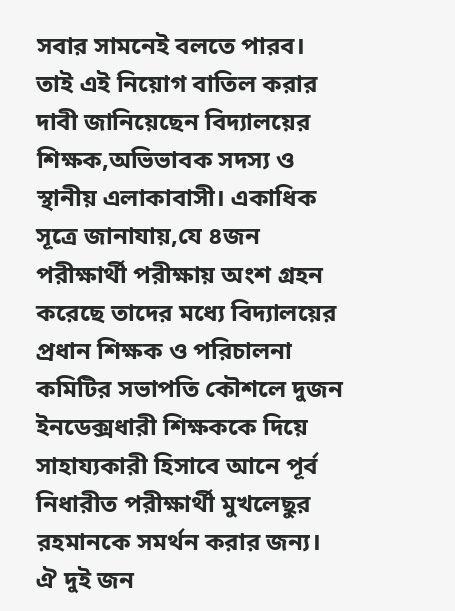সবার সামনেই বলতে পারব। তাই এই নিয়োগ বাতিল করার দাবী জানিয়েছেন বিদ্যালয়ের শিক্ষক,অভিভাবক সদস্য ও স্থানীয় এলাকাবাসী। একাধিক সূত্রে জানাযায়,যে ৪জন পরীক্ষার্থী পরীক্ষায় অংশ গ্রহন করেছে তাদের মধ্যে বিদ্যালয়ের প্রধান শিক্ষক ও পরিচালনা কমিটির সভাপতি কৌশলে দুজন ইনডেক্সধারী শিক্ষককে দিয়ে সাহায্যকারী হিসাবে আনে পূর্ব নিধারীত পরীক্ষার্থী মুখলেছুর রহমানকে সমর্থন করার জন্য। ঐ দুই জন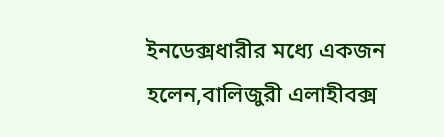ইনডেক্সধারীর মধ্যে একজন হলেন,বালিজুরী এলাহীবক্স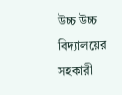উচ্চ উচ্চ বিদ্যালয়ের সহকারী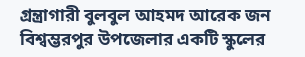গ্রন্ত্রাগারী বুলবুল আহমদ আরেক জন বিশ্বম্ভরপুর উপজেলার একটি স্কুলের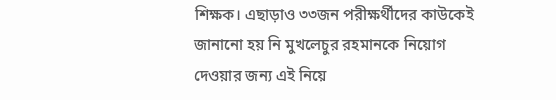শিক্ষক। এছাড়াও ৩৩জন পরীক্ষর্থীদের কাউকেই জানানো হয় নি মুখলেচুর রহমানকে নিয়োগ দেওয়ার জন্য এই নিয়ে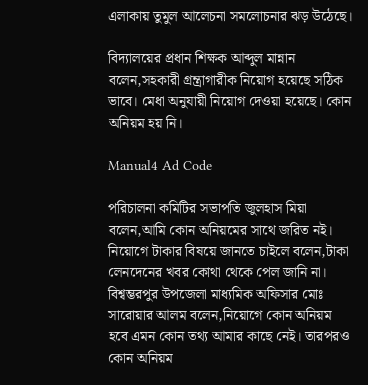এলাকায় তুমুল আলেচনা সমলোচনার ঝড় উঠেছে।

বিদ্যালয়ের প্রধান শিক্ষক আব্দুল মান্নান বলেন,সহকারী গ্রন্ত্রাগারীক নিয়োগ হয়েছে সঠিক ভাবে। মেধা অনুযায়ী নিয়োগ দেওয়া হয়েছে। কোন অনিয়ম হয় নি।

Manual4 Ad Code

পরিচালনা কমিটির সভাপতি জুলহাস মিয়া বলেন,আমি কোন অনিয়মের সাথে জরিত নই। নিয়োগে টাকার বিষয়ে জানতে চাইলে বলেন,টাকা লেনদেনের খবর কোথা থেকে পেল জানি না। বিশ্বম্ভরপুর উপজেলা মাধ্যমিক অফিসার মোঃ সারোয়ার আলম বলেন,নিয়োগে কোন অনিয়ম হবে এমন কোন তথ্য আমার কাছে নেই। তারপরও কোন অনিয়ম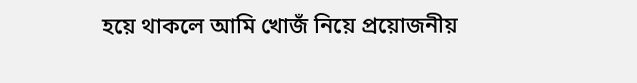হয়ে থাকলে আমি খোজঁ নিয়ে প্রয়োজনীয়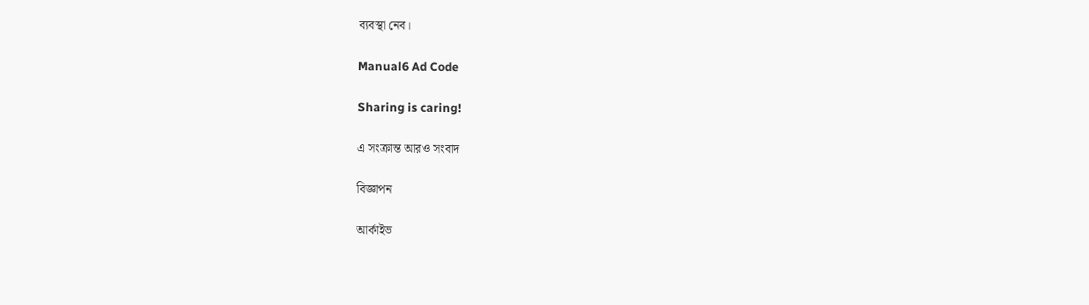ব্যবস্থা নেব।

Manual6 Ad Code

Sharing is caring!

এ সংক্রান্ত আরও সংবাদ

বিজ্ঞাপন

আর্কাইভ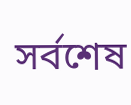সর্বশেষ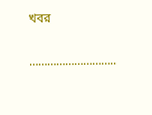খবর

………………………..